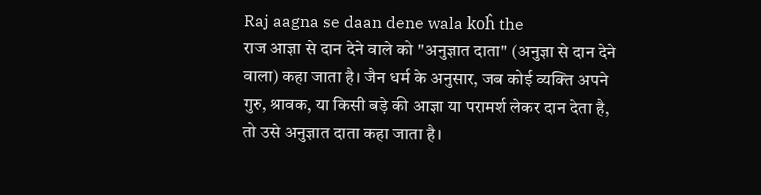Raj aagna se daan dene wala koĥ the
राज आज्ञा से दान देने वाले को "अनुज्ञात दाता" (अनुज्ञा से दान देने वाला) कहा जाता है। जैन धर्म के अनुसार, जब कोई व्यक्ति अपने गुरु, श्रावक, या किसी बड़े की आज्ञा या परामर्श लेकर दान देता है, तो उसे अनुज्ञात दाता कहा जाता है।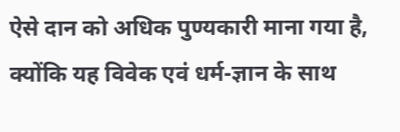ऐसे दान को अधिक पुण्यकारी माना गया है, क्योंकि यह विवेक एवं धर्म-ज्ञान के साथ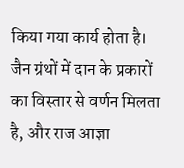किया गया कार्य होता है।
जैन ग्रंथों में दान के प्रकारों का विस्तार से वर्णन मिलता है, और राज आज्ञा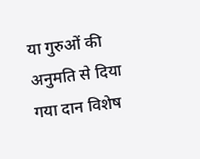या गुरुओं की अनुमति से दिया गया दान विशेष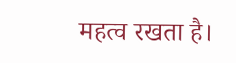महत्व रखता है।